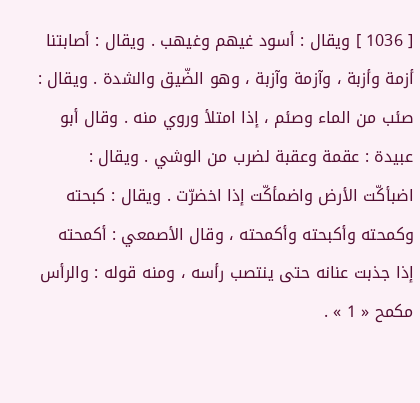[ 1036 ] ويقال : أسود غيهم وغيهب . ويقال : أصابتنا أزمة وأزبة ، وآزمة وآزبة ، وهو الضّيق والشدة . ويقال : صئب من الماء وصئم ، إذا امتلأ وروي منه . وقال أبو عبيدة : عقمة وعقبة لضرب من الوشي . ويقال : اضبأكّت الأرض واضمأكّت إذا اخضرّت . ويقال : كبحته وكمحته وأكبحته وأكمحته ، وقال الأصمعي : أكمحته إذا جذبت عنانه حتى ينتصب رأسه ، ومنه قوله : والرأس مكمح « 1 » .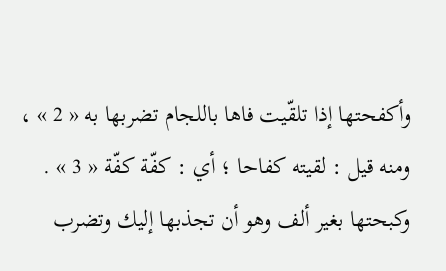وأكفحتها إذا تلقّيت فاها باللجام تضربها به « 2 » ، ومنه قيل : لقيته كفاحا ؛ أي : كفّة كفّة « 3 » . وكبحتها بغير ألف وهو أن تجذبها إليك وتضرب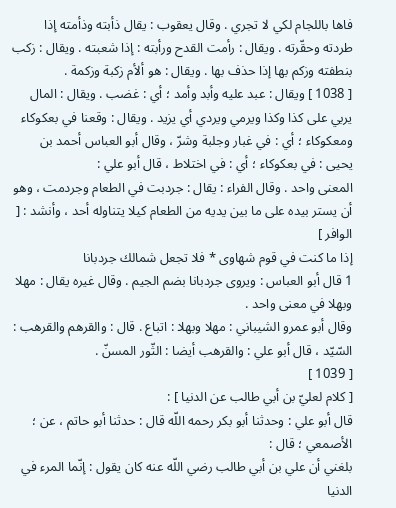فاها باللجام لكي لا تجري . وقال يعقوب : يقال ذأبته وذأمته إذا طردته وحقّرته . ويقال : رأمت القدح ورأبته : إذا شعبته . ويقال : زكب بنطفته وزكم بها إذا حذف بها . ويقال : هو ألأم زكبة وزكمة .
[ 1038 ] ويقال : عبد عليه وأبد وأمد ؛ أي : غضب . ويقال : المال يربي على كذا وكذا ويرمي ويردي أي يزيد . ويقال : وقعنا في بعكوكاء ومعكوكاء ؛ أي : في غبار وجلبة وشرّ ، وقال أبو العباس أحمد بن يحيى : في بعكوكاء ؛ أي : في اختلاط ، قال أبو علي :
المعنى واحد . وقال الفراء : يقال : جردبت في الطعام وجردمت ، وهو أن يستر بيده على ما بين يديه من الطعام كيلا يتناوله أحد ، وأنشد : [ الوافر ]
إذا ما كنت في قوم شهاوى * فلا تجعل شمالك جردبانا
1 قال أبو العباس : ويروى جردبانا بضم الجيم . وقال غيره يقال : مهلا وبهلا في معنى واحد .
وقال أبو عمرو الشيباني : مهلا وبهلا : اتباع . قال : والقرهم والقرهب : السّيّد ، قال أبو علي : والقرهب أيضا : الثّور المسنّ .
[ 1039 ]
[ كلام لعليّ بن أبي طالب عن الدنيا ] :
قال أبو علي : وحدثنا أبو بكر رحمه اللّه قال : حدثنا أبو حاتم ، عن ؛ الأصمعي ؛ قال :
بلغني أن علي بن أبي طالب رضي اللّه عنه كان يقول : إنّما المرء في الدنيا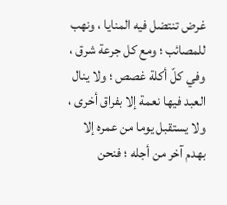غرض تنتضل فيه المنايا ، ونهب للمصائب ؛ ومع كل جرعة شرق ، وفي كلّ أكلة غصص ؛ ولا ينال العبد فيها نعمة إلا بفراق أخرى ، ولا يستقبل يوما من عمره إلا بهدم آخر من أجله ؛ فنحن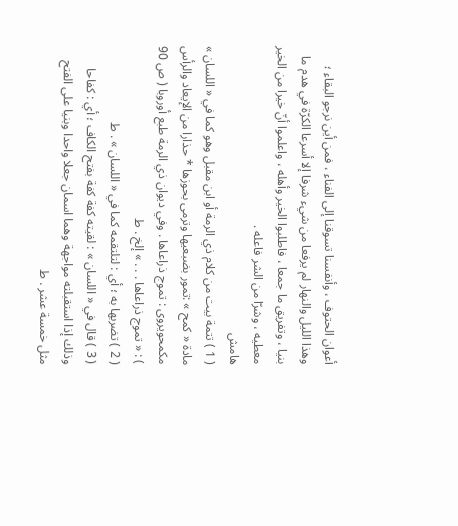أعوان الحتوف ، وأنفسنا تسوقنا إلى الفناء ، فمن أين نرجو البقاء ؛ وهذا الليل والنهار لم يرفعا من شيء شرفا إلا أسرعا الكرّة في هدم ما بنيا ، وتفريق ما جمعا ، فاطلبوا الخير وأهله ، واعلموا أنّ خيرا من الخير معطيه ، وشرّا من الشر فاعله .
هامش
( 1 ) تتمة بيت من كلام ذي الرمة أو ابن مقبل وهو كما في « اللسان » مادة « كمح » :تمور بضبعيها وترمى بحوزها * حذارا من الإيعاد والرأس مكمحويروى : تموج ذراعاها . وفي ديوان ذي الرمة طبع أوروبا ( ص 90 ) : « تموج ذراعاها . . . » إلخ . ط
( 2 ) تضربها به ؛ أي : لتلتقمه كما في « اللسان » . ط
( 3 ) قال في « اللسان » : لقيته كفة كفة بفتح الكاف ؛ أي : كفاحا وذلك إذا استقبلته مواجهة وهما اسمان جعلا واحدا وبنيا على الفتح مثل خمسة عشر . ط